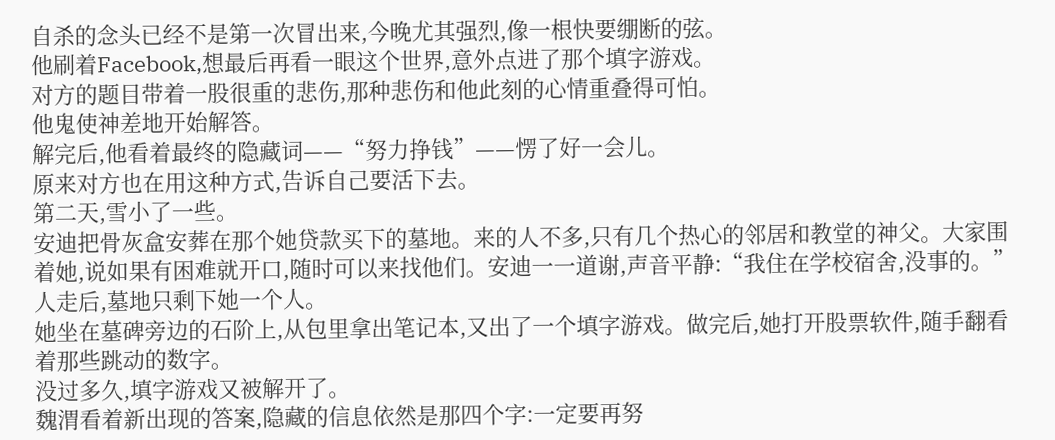自杀的念头已经不是第一次冒出来,今晚尤其强烈,像一根快要绷断的弦。
他刷着Facebook,想最后再看一眼这个世界,意外点进了那个填字游戏。
对方的题目带着一股很重的悲伤,那种悲伤和他此刻的心情重叠得可怕。
他鬼使神差地开始解答。
解完后,他看着最终的隐藏词——“努力挣钱”——愣了好一会儿。
原来对方也在用这种方式,告诉自己要活下去。
第二天,雪小了一些。
安迪把骨灰盒安葬在那个她贷款买下的墓地。来的人不多,只有几个热心的邻居和教堂的神父。大家围着她,说如果有困难就开口,随时可以来找他们。安迪一一道谢,声音平静:“我住在学校宿舍,没事的。”
人走后,墓地只剩下她一个人。
她坐在墓碑旁边的石阶上,从包里拿出笔记本,又出了一个填字游戏。做完后,她打开股票软件,随手翻看着那些跳动的数字。
没过多久,填字游戏又被解开了。
魏渭看着新出现的答案,隐藏的信息依然是那四个字:一定要再努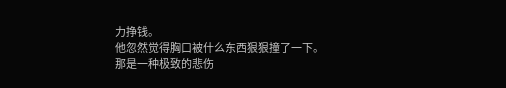力挣钱。
他忽然觉得胸口被什么东西狠狠撞了一下。
那是一种极致的悲伤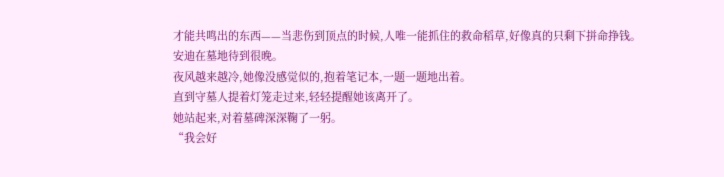才能共鸣出的东西——当悲伤到顶点的时候,人唯一能抓住的救命稻草,好像真的只剩下拼命挣钱。
安迪在墓地待到很晚。
夜风越来越冷,她像没感觉似的,抱着笔记本,一题一题地出着。
直到守墓人提着灯笼走过来,轻轻提醒她该离开了。
她站起来,对着墓碑深深鞠了一躬。
“我会好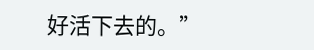好活下去的。”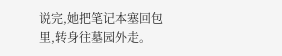说完,她把笔记本塞回包里,转身往墓园外走。